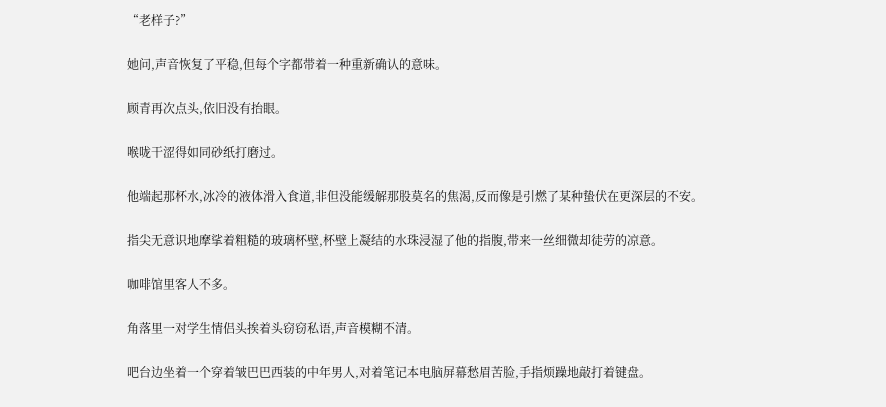“老样子?”

她问,声音恢复了平稳,但每个字都带着一种重新确认的意味。

顾青再次点头,依旧没有抬眼。

喉咙干涩得如同砂纸打磨过。

他端起那杯水,冰冷的液体滑入食道,非但没能缓解那股莫名的焦渴,反而像是引燃了某种蛰伏在更深层的不安。

指尖无意识地摩挲着粗糙的玻璃杯壁,杯壁上凝结的水珠浸湿了他的指腹,带来一丝细微却徒劳的凉意。

咖啡馆里客人不多。

角落里一对学生情侣头挨着头窃窃私语,声音模糊不清。

吧台边坐着一个穿着皱巴巴西装的中年男人,对着笔记本电脑屏幕愁眉苦脸,手指烦躁地敲打着键盘。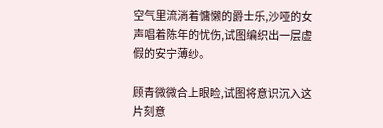空气里流淌着慵懒的爵士乐,沙哑的女声唱着陈年的忧伤,试图编织出一层虚假的安宁薄纱。

顾青微微合上眼睑,试图将意识沉入这片刻意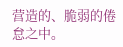营造的、脆弱的倦怠之中。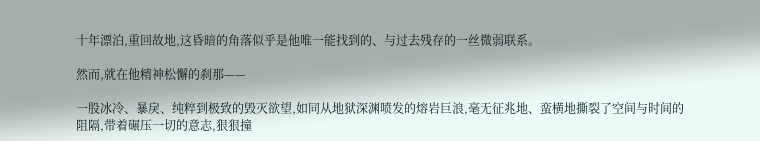十年漂泊,重回故地,这昏暗的角落似乎是他唯一能找到的、与过去残存的一丝微弱联系。

然而,就在他精神松懈的刹那——

一股冰冷、暴戾、纯粹到极致的毁灭欲望,如同从地狱深渊喷发的熔岩巨浪,毫无征兆地、蛮横地撕裂了空间与时间的阻隔,带着碾压一切的意志,狠狠撞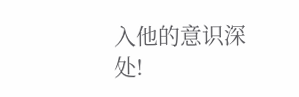入他的意识深处!